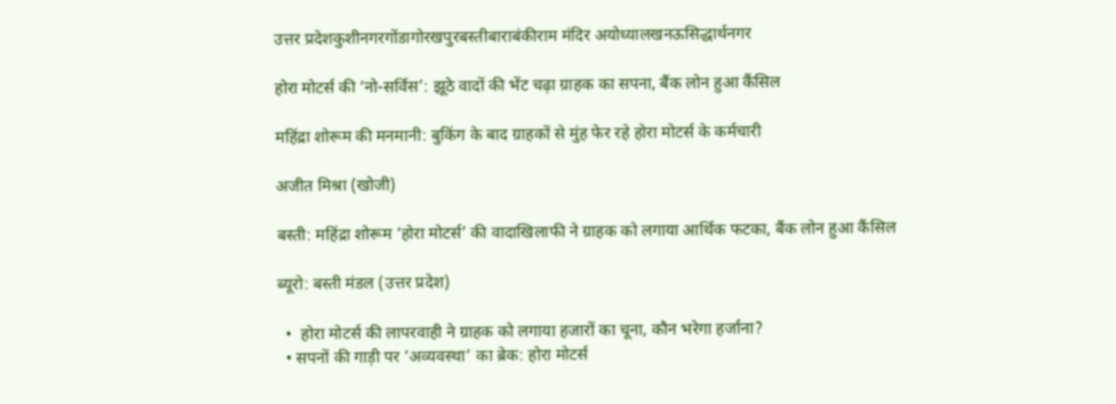उत्तर प्रदेशकुशीनगरगोंडागोरखपुरबस्तीबाराबंकीराम मंदिर अयोध्यालखनऊसिद्धार्थनगर

होरा मोटर्स की ‘नो-सर्विस’: झूठे वादों की भेंट चढ़ा ग्राहक का सपना, बैंक लोन हुआ कैंसिल

महिंद्रा शोरूम की मनमानी: बुकिंग के बाद ग्राहकों से मुंह फेर रहे होरा मोटर्स के कर्मचारी

अजीत मिश्रा (खोजी)

बस्ती: महिंद्रा शोरूम ‘होरा मोटर्स’ की वादाखिलाफी ने ग्राहक को लगाया आर्थिक फटका, बैंक लोन हुआ कैंसिल

ब्यूरो: बस्ती मंडल (उत्तर प्रदेश)

  •  होरा मोटर्स की लापरवाही ने ग्राहक को लगाया हजारों का चूना, कौन भरेगा हर्जाना?
  • सपनों की गाड़ी पर ‘अव्यवस्था’ का ब्रेक: होरा मोटर्स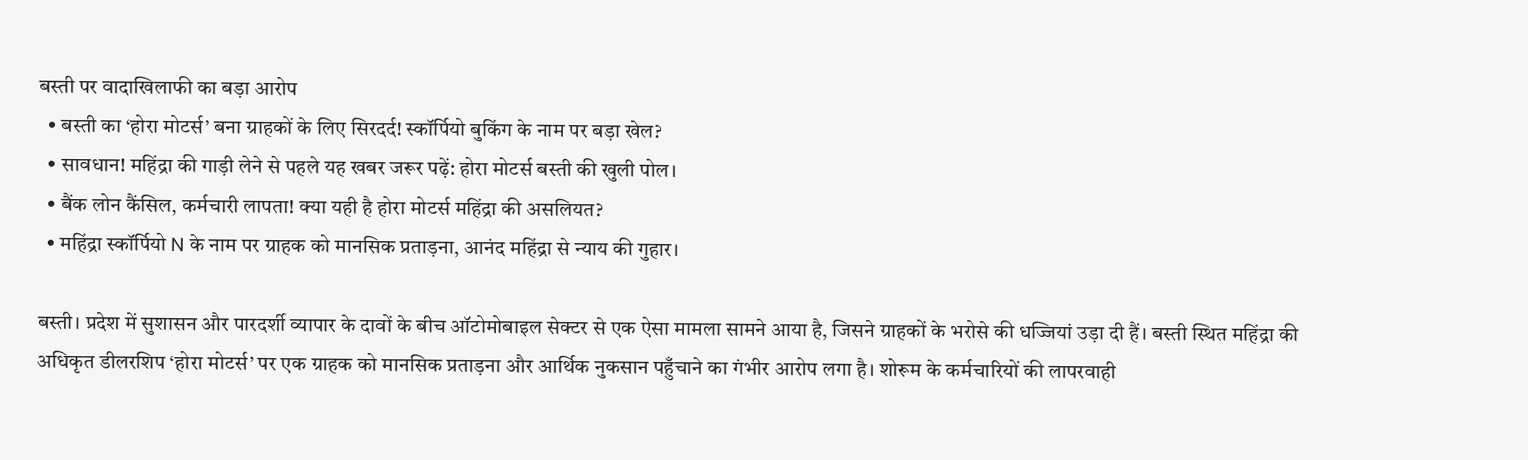बस्ती पर वादाखिलाफी का बड़ा आरोप
  • बस्ती का ‘होरा मोटर्स’ बना ग्राहकों के लिए सिरदर्द! स्कॉर्पियो बुकिंग के नाम पर बड़ा खेल?
  • सावधान! महिंद्रा की गाड़ी लेने से पहले यह खबर जरूर पढ़ें: होरा मोटर्स बस्ती की खुली पोल।
  • बैंक लोन कैंसिल, कर्मचारी लापता! क्या यही है होरा मोटर्स महिंद्रा की असलियत?
  • महिंद्रा स्कॉर्पियो N के नाम पर ग्राहक को मानसिक प्रताड़ना, आनंद महिंद्रा से न्याय की गुहार।

बस्ती। प्रदेश में सुशासन और पारदर्शी व्यापार के दावों के बीच ऑटोमोबाइल सेक्टर से एक ऐसा मामला सामने आया है, जिसने ग्राहकों के भरोसे की धज्जियां उड़ा दी हैं। बस्ती स्थित महिंद्रा की अधिकृत डीलरशिप ‘होरा मोटर्स’ पर एक ग्राहक को मानसिक प्रताड़ना और आर्थिक नुकसान पहुँचाने का गंभीर आरोप लगा है। शोरूम के कर्मचारियों की लापरवाही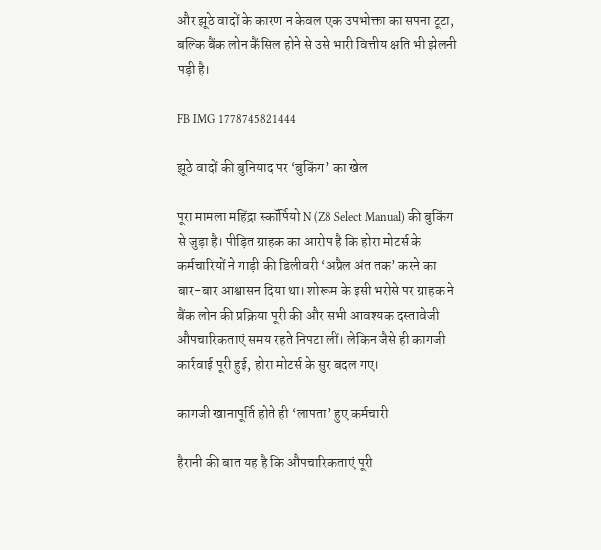और झूठे वादों के कारण न केवल एक उपभोक्ता का सपना टूटा, बल्कि बैंक लोन कैंसिल होने से उसे भारी वित्तीय क्षति भी झेलनी पड़ी है।

FB IMG 1778745821444

झूठे वादों की बुनियाद पर ‘बुकिंग’ का खेल

पूरा मामला महिंद्रा स्कॉर्पियो N (Z8 Select Manual) की बुकिंग से जुड़ा है। पीड़ित ग्राहक का आरोप है कि होरा मोटर्स के कर्मचारियों ने गाड़ी की डिलीवरी ‘अप्रैल अंत तक’ करने का बार-बार आश्वासन दिया था। शोरूम के इसी भरोसे पर ग्राहक ने बैंक लोन की प्रक्रिया पूरी की और सभी आवश्यक दस्तावेजी औपचारिकताएं समय रहते निपटा लीं। लेकिन जैसे ही कागजी कार्रवाई पूरी हुई, होरा मोटर्स के सुर बदल गए।

कागजी खानापूर्ति होते ही ‘लापता’ हुए कर्मचारी

हैरानी की बात यह है कि औपचारिकताएं पूरी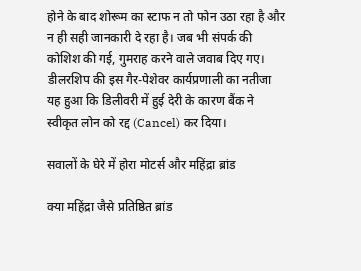होने के बाद शोरूम का स्टाफ न तो फोन उठा रहा है और न ही सही जानकारी दे रहा है। जब भी संपर्क की कोशिश की गई, गुमराह करने वाले जवाब दिए गए। डीलरशिप की इस गैर-पेशेवर कार्यप्रणाली का नतीजा यह हुआ कि डिलीवरी में हुई देरी के कारण बैंक ने स्वीकृत लोन को रद्द (Cancel) कर दिया।

सवालों के घेरे में होरा मोटर्स और महिंद्रा ब्रांड

क्या महिंद्रा जैसे प्रतिष्ठित ब्रांड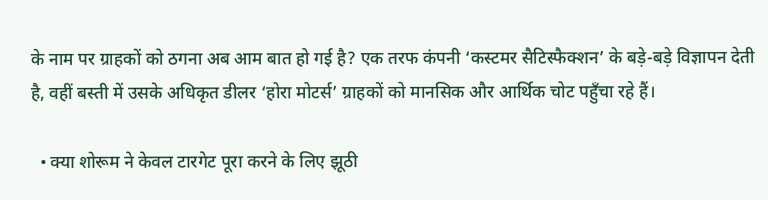के नाम पर ग्राहकों को ठगना अब आम बात हो गई है? एक तरफ कंपनी ‘कस्टमर सैटिस्फैक्शन’ के बड़े-बड़े विज्ञापन देती है, वहीं बस्ती में उसके अधिकृत डीलर ‘होरा मोटर्स’ ग्राहकों को मानसिक और आर्थिक चोट पहुँचा रहे हैं।

  • क्या शोरूम ने केवल टारगेट पूरा करने के लिए झूठी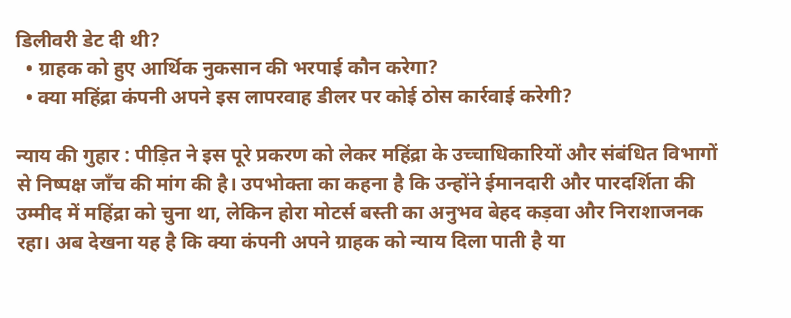डिलीवरी डेट दी थी?
  • ग्राहक को हुए आर्थिक नुकसान की भरपाई कौन करेगा?
  • क्या महिंद्रा कंपनी अपने इस लापरवाह डीलर पर कोई ठोस कार्रवाई करेगी?

न्याय की गुहार : पीड़ित ने इस पूरे प्रकरण को लेकर महिंद्रा के उच्चाधिकारियों और संबंधित विभागों से निष्पक्ष जाँच की मांग की है। उपभोक्ता का कहना है कि उन्होंने ईमानदारी और पारदर्शिता की उम्मीद में महिंद्रा को चुना था, लेकिन होरा मोटर्स बस्ती का अनुभव बेहद कड़वा और निराशाजनक रहा। अब देखना यह है कि क्या कंपनी अपने ग्राहक को न्याय दिला पाती है या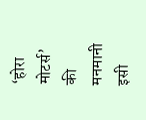‘होरा मोटर्स’ की मनमानी इसी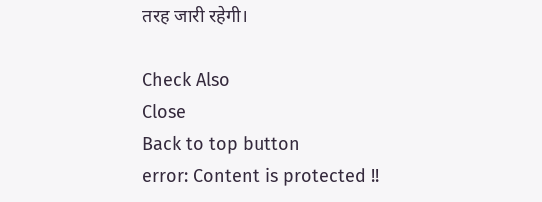तरह जारी रहेगी।

Check Also
Close
Back to top button
error: Content is protected !!